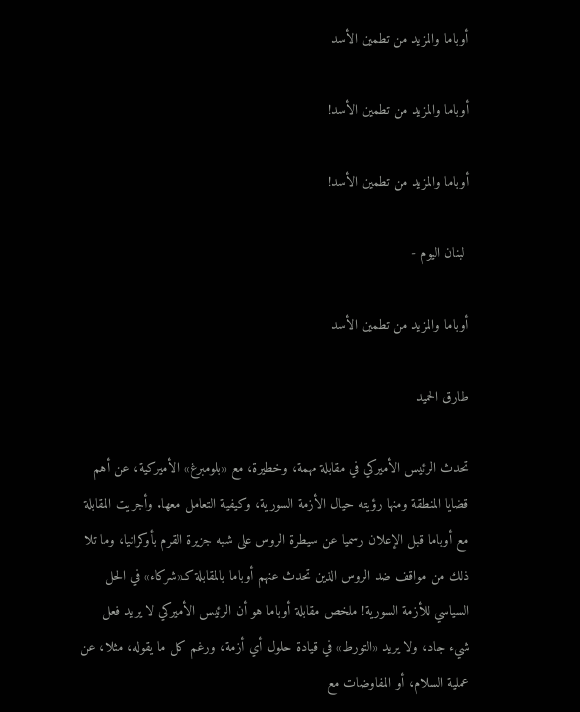أوباما والمزيد من تطمين الأسد

أوباما والمزيد من تطمين الأسد!

أوباما والمزيد من تطمين الأسد!

 لبنان اليوم -

أوباما والمزيد من تطمين الأسد

طارق الحميد

تحدث الرئيس الأميركي في مقابلة مهمة، وخطيرة، مع «بلومبرغ» الأميركية، عن أهم قضايا المنطقة ومنها رؤيته حيال الأزمة السورية، وكيفية التعامل معها. وأجريت المقابلة مع أوباما قبل الإعلان رسميا عن سيطرة الروس على شبه جزيرة القرم بأوكرانيا، وما تلا ذلك من مواقف ضد الروس الذين تحدث عنهم أوباما بالمقابلة كـ«شركاء» في الحل السياسي للأزمة السورية! ملخص مقابلة أوباما هو أن الرئيس الأميركي لا يريد فعل شيء جاد، ولا يريد «التورط» في قيادة حلول أي أزمة، ورغم كل ما يقوله، مثلا، عن عملية السلام، أو المفاوضات مع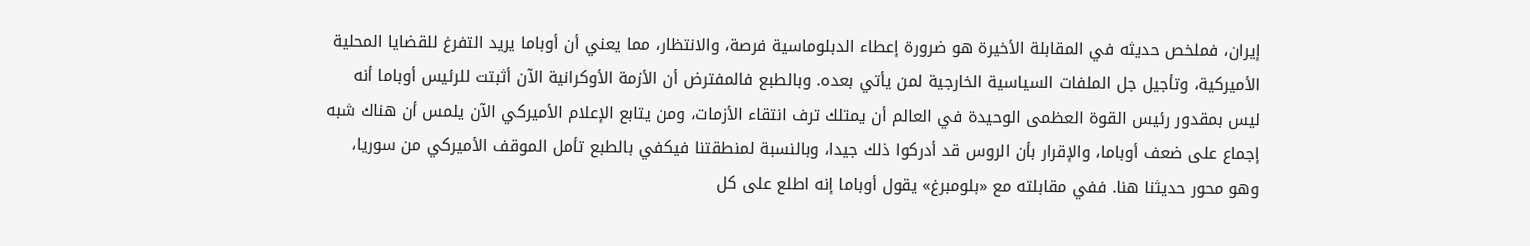إيران، فملخص حديثه في المقابلة الأخيرة هو ضرورة إعطاء الدبلوماسية فرصة، والانتظار، مما يعني أن أوباما يريد التفرغ للقضايا المحلية الأميركية، وتأجيل جل الملفات السياسية الخارجية لمن يأتي بعده. وبالطبع فالمفترض أن الأزمة الأوكرانية الآن أثبتت للرئيس أوباما أنه ليس بمقدور رئيس القوة العظمى الوحيدة في العالم أن يمتلك ترف انتقاء الأزمات، ومن يتابع الإعلام الأميركي الآن يلمس أن هناك شبه إجماع على ضعف أوباما، والإقرار بأن الروس قد أدركوا ذلك جيدا، وبالنسبة لمنطقتنا فيكفي بالطبع تأمل الموقف الأميركي من سوريا، وهو محور حديثنا هنا. ففي مقابلته مع «بلومبرغ» يقول أوباما إنه اطلع على كل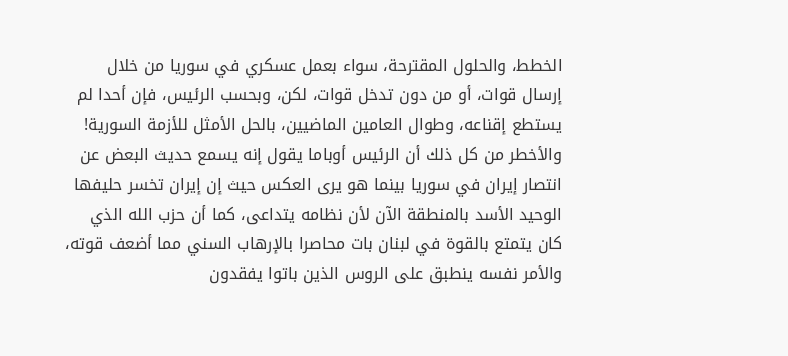الخطط، والحلول المقترحة، سواء بعمل عسكري في سوريا من خلال إرسال قوات، أو من دون تدخل قوات، لكن، وبحسب الرئيس، فإن أحدا لم يستطع إقناعه، وطوال العامين الماضيين، بالحل الأمثل للأزمة السورية! والأخطر من كل ذلك أن الرئيس أوباما يقول إنه يسمع حديث البعض عن انتصار إيران في سوريا بينما هو يرى العكس حيث إن إيران تخسر حليفها الوحيد الأسد بالمنطقة الآن لأن نظامه يتداعى، كما أن حزب الله الذي كان يتمتع بالقوة في لبنان بات محاصرا بالإرهاب السني مما أضعف قوته، والأمر نفسه ينطبق على الروس الذين باتوا يفقدون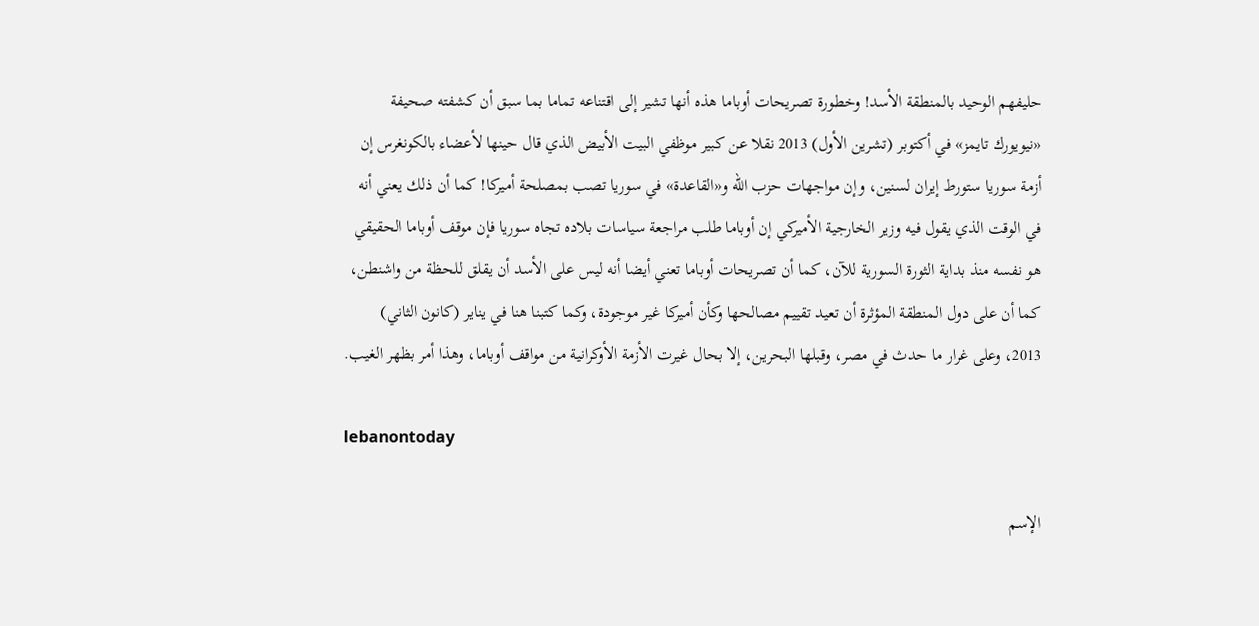حليفهم الوحيد بالمنطقة الأسد! وخطورة تصريحات أوباما هذه أنها تشير إلى اقتناعه تماما بما سبق أن كشفته صحيفة «نيويورك تايمز» في أكتوبر (تشرين الأول) 2013 نقلا عن كبير موظفي البيت الأبيض الذي قال حينها لأعضاء بالكونغرس إن أزمة سوريا ستورط إيران لسنين، وإن مواجهات حزب الله و«القاعدة» في سوريا تصب بمصلحة أميركا! كما أن ذلك يعني أنه في الوقت الذي يقول فيه وزير الخارجية الأميركي إن أوباما طلب مراجعة سياسات بلاده تجاه سوريا فإن موقف أوباما الحقيقي هو نفسه منذ بداية الثورة السورية للآن، كما أن تصريحات أوباما تعني أيضا أنه ليس على الأسد أن يقلق للحظة من واشنطن، كما أن على دول المنطقة المؤثرة أن تعيد تقييم مصالحها وكأن أميركا غير موجودة، وكما كتبنا هنا في يناير (كانون الثاني) 2013، وعلى غرار ما حدث في مصر، وقبلها البحرين، إلا بحال غيرت الأزمة الأوكرانية من مواقف أوباما، وهذا أمر بظهر الغيب.

lebanontoday

الإسم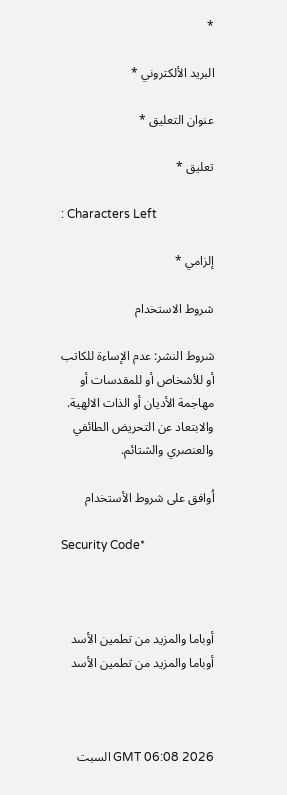*

البريد الألكتروني *

عنوان التعليق *

تعليق *

: Characters Left

إلزامي *

شروط الاستخدام

شروط النشر: عدم الإساءة للكاتب أو للأشخاص أو للمقدسات أو مهاجمة الأديان أو الذات الالهية. والابتعاد عن التحريض الطائفي والعنصري والشتائم.

اُوافق على شروط الأستخدام

Security Code*



أوباما والمزيد من تطمين الأسد أوباما والمزيد من تطمين الأسد



GMT 06:08 2026 السبت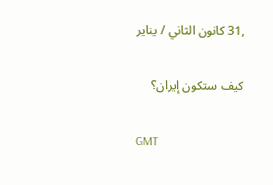,31 كانون الثاني / يناير

كيف ستكون إيران؟

GMT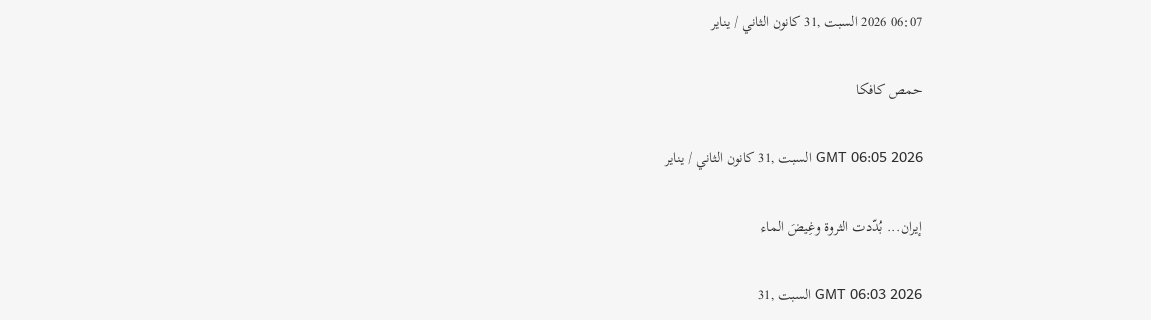06:07 2026 السبت ,31 كانون الثاني / يناير

حمص كافكا

GMT 06:05 2026 السبت ,31 كانون الثاني / يناير

إيران... بُدّدت الثروة وغِيضَ الماء

GMT 06:03 2026 السبت ,31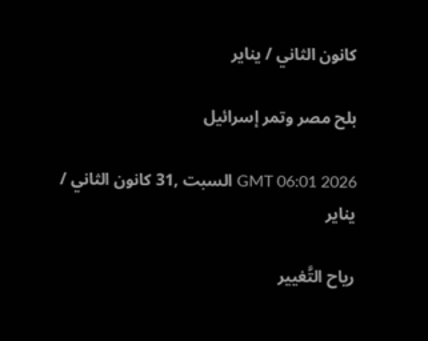كانون الثاني / يناير

بلح مصر وتمر إسرائيل

GMT 06:01 2026 السبت ,31 كانون الثاني / يناير

رياح التَّغيير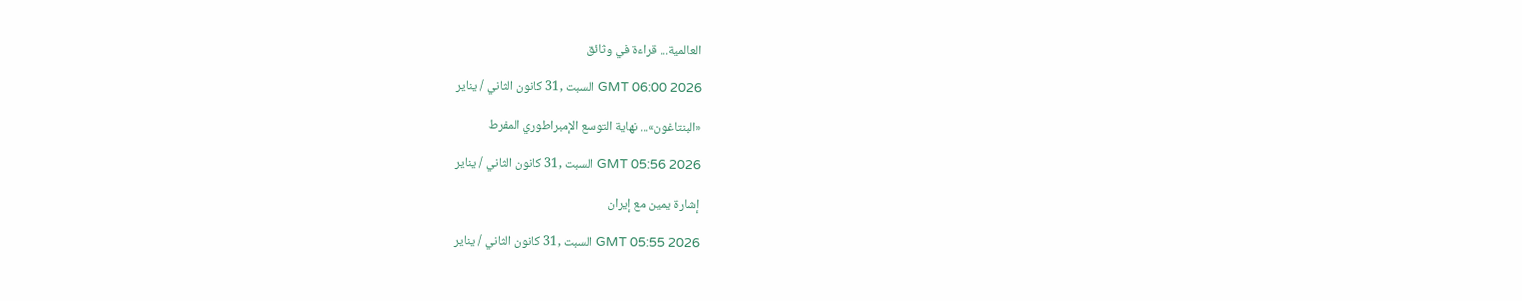العالمية... قراءة في وثائق

GMT 06:00 2026 السبت ,31 كانون الثاني / يناير

«البنتاغون»... نهاية التوسع الإمبراطوري المفرط

GMT 05:56 2026 السبت ,31 كانون الثاني / يناير

إشارة يمين مع إيران

GMT 05:55 2026 السبت ,31 كانون الثاني / يناير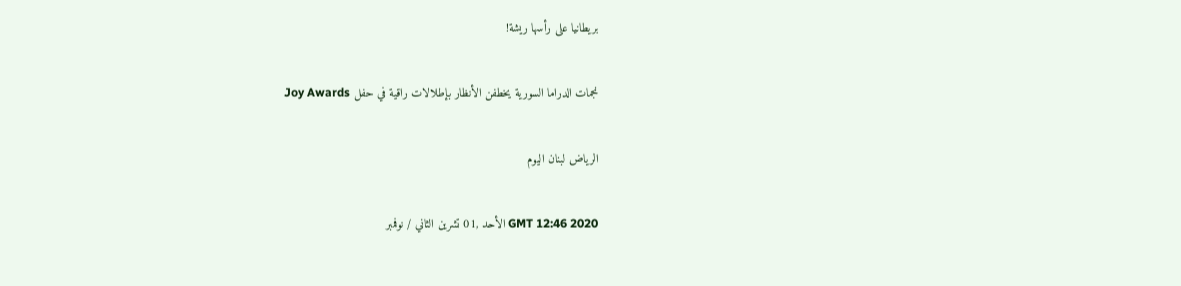بريطانيا على رأسها ريشة!

نجمات الدراما السورية يخطفن الأنظار بإطلالات راقية في حفل Joy Awards

الرياض لبنان اليوم

GMT 12:46 2020 الأحد ,01 تشرين الثاني / نوفمبر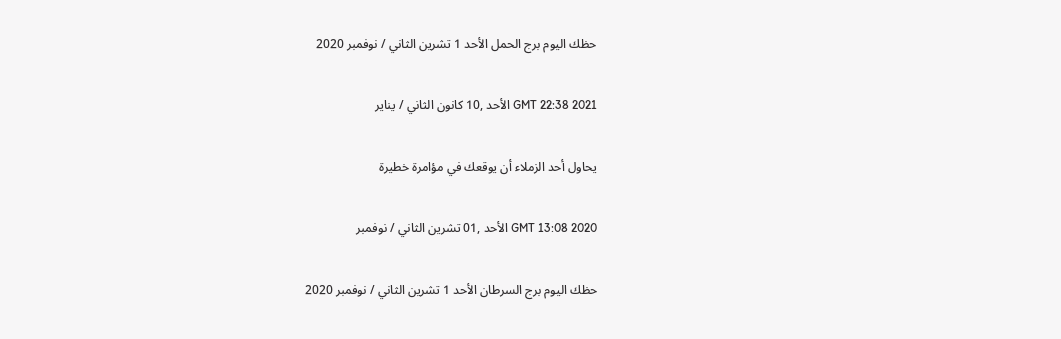حظك اليوم برج الحمل الأحد 1 تشرين الثاني / نوفمبر 2020

GMT 22:38 2021 الأحد ,10 كانون الثاني / يناير

يحاول أحد الزملاء أن يوقعك في مؤامرة خطيرة

GMT 13:08 2020 الأحد ,01 تشرين الثاني / نوفمبر

حظك اليوم برج السرطان الأحد 1 تشرين الثاني / نوفمبر 2020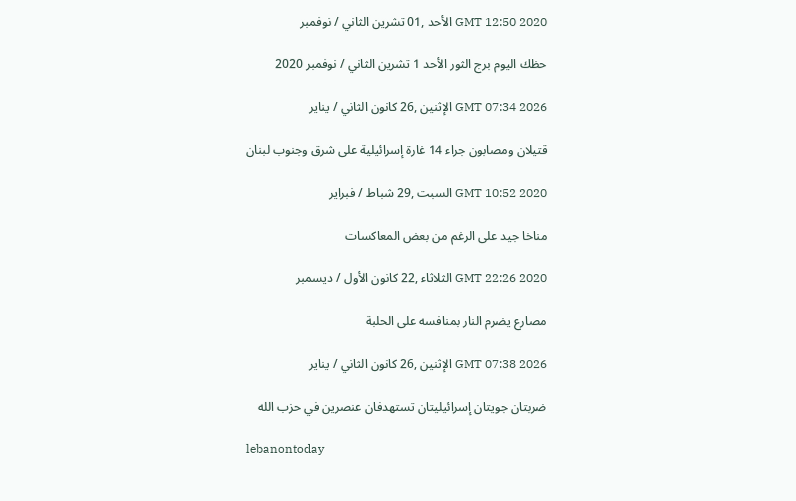GMT 12:50 2020 الأحد ,01 تشرين الثاني / نوفمبر

حظك اليوم برج الثور الأحد 1 تشرين الثاني / نوفمبر 2020

GMT 07:34 2026 الإثنين ,26 كانون الثاني / يناير

قتيلان ومصابون جراء 14 غارة إسرائيلية على شرق وجنوب لبنان

GMT 10:52 2020 السبت ,29 شباط / فبراير

مناخا جيد على الرغم من بعض المعاكسات

GMT 22:26 2020 الثلاثاء ,22 كانون الأول / ديسمبر

مصارع يضرم النار بمنافسه على الحلبة

GMT 07:38 2026 الإثنين ,26 كانون الثاني / يناير

ضربتان جويتان إسرائيليتان تستهدفان عنصرين في حزب الله

lebanontoday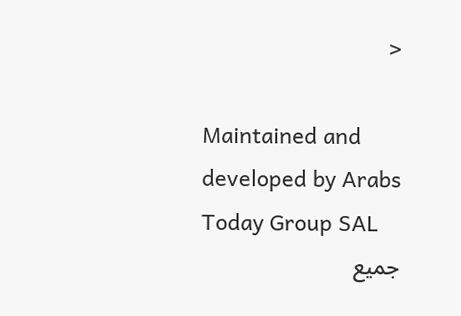<

Maintained and developed by Arabs Today Group SAL
جميع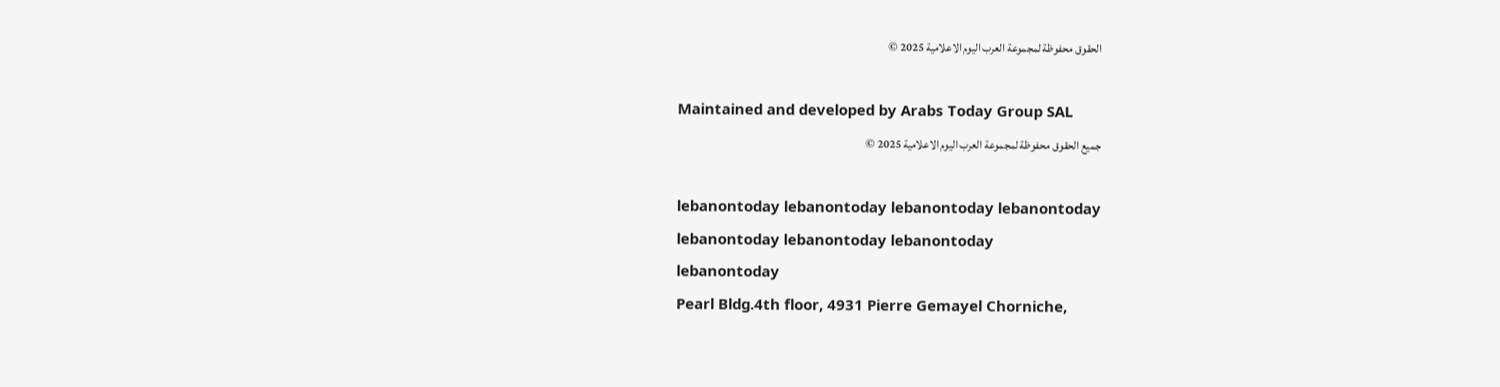الحقوق محفوظة لمجموعة العرب اليوم الاعلامية 2025 ©

Maintained and developed by Arabs Today Group SAL
جميع الحقوق محفوظة لمجموعة العرب اليوم الاعلامية 2025 ©

lebanontoday lebanontoday lebanontoday lebanontoday
lebanontoday lebanontoday lebanontoday
lebanontoday
Pearl Bldg.4th floor, 4931 Pierre Gemayel Chorniche,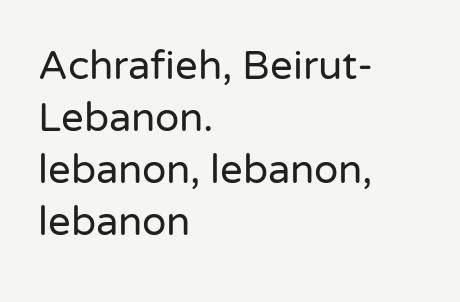Achrafieh, Beirut- Lebanon.
lebanon, lebanon, lebanon